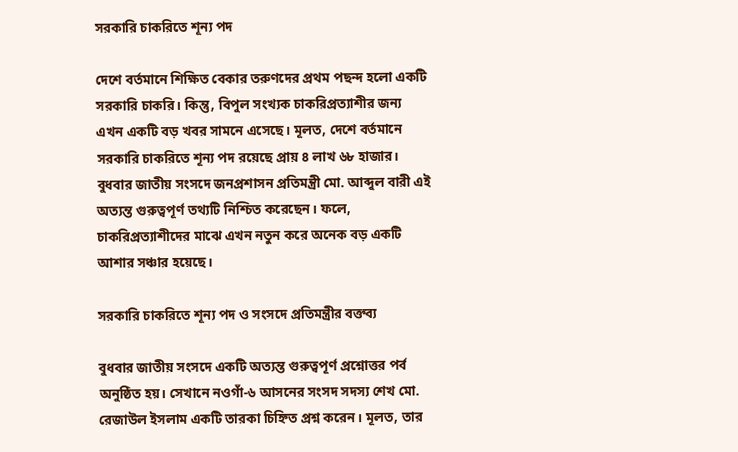সরকারি চাকরিতে শূন্য পদ

দেশে বর্তমানে শিক্ষিত বেকার তরুণদের প্রথম পছন্দ হলো একটি সরকারি চাকরি। কিন্তু, বিপুল সংখ্যক চাকরিপ্রত্যাশীর জন্য এখন একটি বড় খবর সামনে এসেছে। মূলত, দেশে বর্তমানে সরকারি চাকরিতে শূন্য পদ রয়েছে প্রায় ৪ লাখ ৬৮ হাজার। বুধবার জাতীয় সংসদে জনপ্রশাসন প্রতিমন্ত্রী মো. আব্দুল বারী এই অত্যন্ত গুরুত্বপূর্ণ তথ্যটি নিশ্চিত করেছেন। ফলে, চাকরিপ্রত্যাশীদের মাঝে এখন নতুন করে অনেক বড় একটি আশার সঞ্চার হয়েছে।

সরকারি চাকরিতে শূন্য পদ ও সংসদে প্রতিমন্ত্রীর বক্তব্য

বুধবার জাতীয় সংসদে একটি অত্যন্ত গুরুত্বপূর্ণ প্রশ্নোত্তর পর্ব অনুষ্ঠিত হয়। সেখানে নওগাঁ-৬ আসনের সংসদ সদস্য শেখ মো. রেজাউল ইসলাম একটি তারকা চিহ্নিত প্রশ্ন করেন। মূলত, তার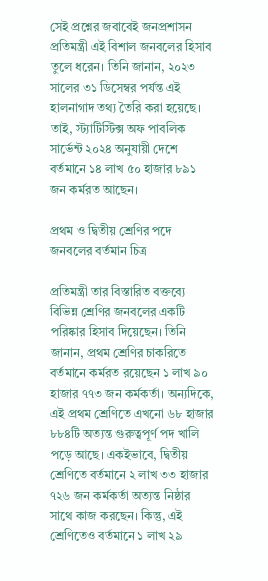সেই প্রশ্নের জবাবেই জনপ্রশাসন প্রতিমন্ত্রী এই বিশাল জনবলের হিসাব তুলে ধরেন। তিনি জানান, ২০২৩ সালের ৩১ ডিসেম্বর পর্যন্ত এই হালনাগাদ তথ্য তৈরি করা হয়েছে। তাই, স্ট্যাটিস্টিক্স অফ পাবলিক সার্ভেন্ট ২০২৪ অনুযায়ী দেশে বর্তমানে ১৪ লাখ ৫০ হাজার ৮৯১ জন কর্মরত আছেন।

প্রথম ও দ্বিতীয় শ্রেণির পদে জনবলের বর্তমান চিত্র

প্রতিমন্ত্রী তার বিস্তারিত বক্তব্যে বিভিন্ন শ্রেণির জনবলের একটি পরিষ্কার হিসাব দিয়েছেন। তিনি জানান, প্রথম শ্রেণির চাকরিতে বর্তমানে কর্মরত রয়েছেন ১ লাখ ৯০ হাজার ৭৭৩ জন কর্মকর্তা। অন্যদিকে, এই প্রথম শ্রেণিতে এখনো ৬৮ হাজার ৮৮৪টি অত্যন্ত গুরুত্বপূর্ণ পদ খালি পড়ে আছে। একইভাবে, দ্বিতীয় শ্রেণিতে বর্তমানে ২ লাখ ৩৩ হাজার ৭২৬ জন কর্মকর্তা অত্যন্ত নিষ্ঠার সাথে কাজ করছেন। কিন্তু, এই শ্রেণিতেও বর্তমানে ১ লাখ ২৯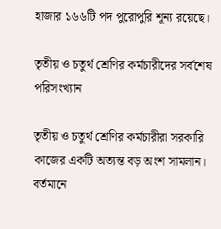হাজার ১৬৬টি পদ পুরোপুরি শূন্য রয়েছে।

তৃতীয় ও চতুর্থ শ্রেণির কর্মচারীদের সর্বশেষ পরিসংখ্যান

তৃতীয় ও চতুর্থ শ্রেণির কর্মচারীরা সরকারি কাজের একটি অত্যন্ত বড় অংশ সামলান। বর্তমানে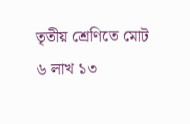তৃতীয় শ্রেণিতে মোট ৬ লাখ ১৩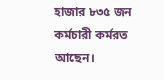হাজার ৮৩৫ জন কর্মচারী কর্মরত আছেন।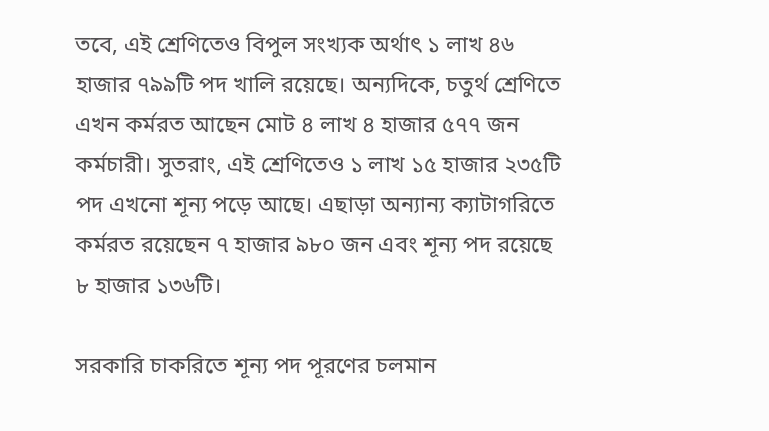তবে, এই শ্রেণিতেও বিপুল সংখ্যক অর্থাৎ ১ লাখ ৪৬ হাজার ৭৯৯টি পদ খালি রয়েছে। অন্যদিকে, চতুর্থ শ্রেণিতে এখন কর্মরত আছেন মোট ৪ লাখ ৪ হাজার ৫৭৭ জন কর্মচারী। সুতরাং, এই শ্রেণিতেও ১ লাখ ১৫ হাজার ২৩৫টি পদ এখনো শূন্য পড়ে আছে। এছাড়া অন্যান্য ক্যাটাগরিতে কর্মরত রয়েছেন ৭ হাজার ৯৮০ জন এবং শূন্য পদ রয়েছে ৮ হাজার ১৩৬টি।

সরকারি চাকরিতে শূন্য পদ পূরণের চলমান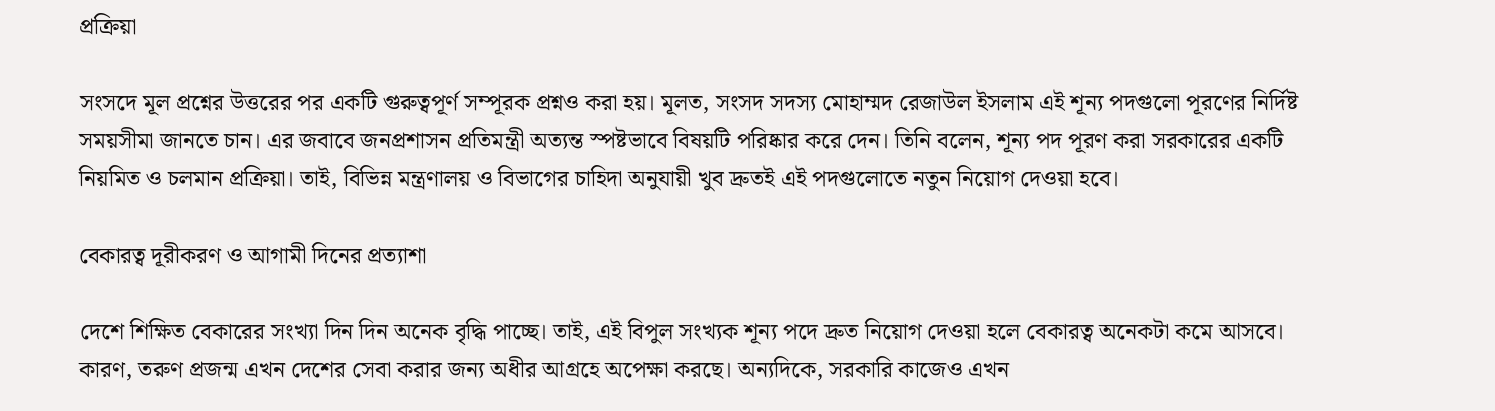প্রক্রিয়া

সংসদে মূল প্রশ্নের উত্তরের পর একটি গুরুত্বপূর্ণ সম্পূরক প্রশ্নও করা হয়। মূলত, সংসদ সদস্য মোহাম্মদ রেজাউল ইসলাম এই শূন্য পদগুলো পূরণের নির্দিষ্ট সময়সীমা জানতে চান। এর জবাবে জনপ্রশাসন প্রতিমন্ত্রী অত্যন্ত স্পষ্টভাবে বিষয়টি পরিষ্কার করে দেন। তিনি বলেন, শূন্য পদ পূরণ করা সরকারের একটি নিয়মিত ও চলমান প্রক্রিয়া। তাই, বিভিন্ন মন্ত্রণালয় ও বিভাগের চাহিদা অনুযায়ী খুব দ্রুতই এই পদগুলোতে নতুন নিয়োগ দেওয়া হবে।

বেকারত্ব দূরীকরণ ও আগামী দিনের প্রত্যাশা

দেশে শিক্ষিত বেকারের সংখ্যা দিন দিন অনেক বৃদ্ধি পাচ্ছে। তাই, এই বিপুল সংখ্যক শূন্য পদে দ্রুত নিয়োগ দেওয়া হলে বেকারত্ব অনেকটা কমে আসবে। কারণ, তরুণ প্রজন্ম এখন দেশের সেবা করার জন্য অধীর আগ্রহে অপেক্ষা করছে। অন্যদিকে, সরকারি কাজেও এখন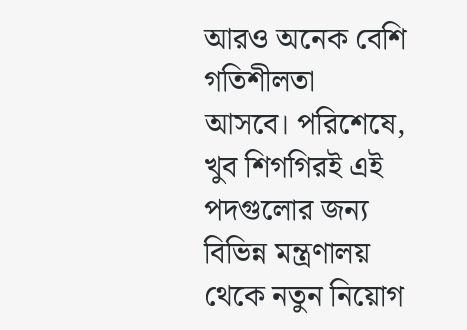আরও অনেক বেশি গতিশীলতা আসবে। পরিশেষে, খুব শিগগিরই এই পদগুলোর জন্য বিভিন্ন মন্ত্রণালয় থেকে নতুন নিয়োগ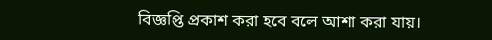বিজ্ঞপ্তি প্রকাশ করা হবে বলে আশা করা যায়।